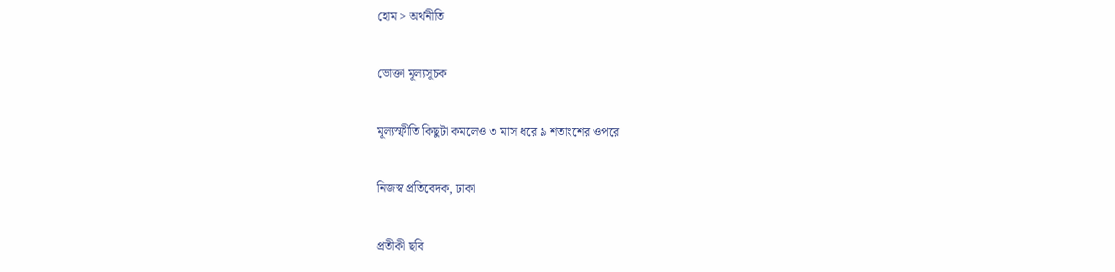হোম > অর্থনীতি

ভোক্তা মূল্যসূচক

মূল্যস্ফীতি কিছুটা কমলেও ৩ মাস ধরে ৯ শতাংশের ওপরে

নিজস্ব প্রতিবেদক, ঢাকা

প্রতীকী ছবি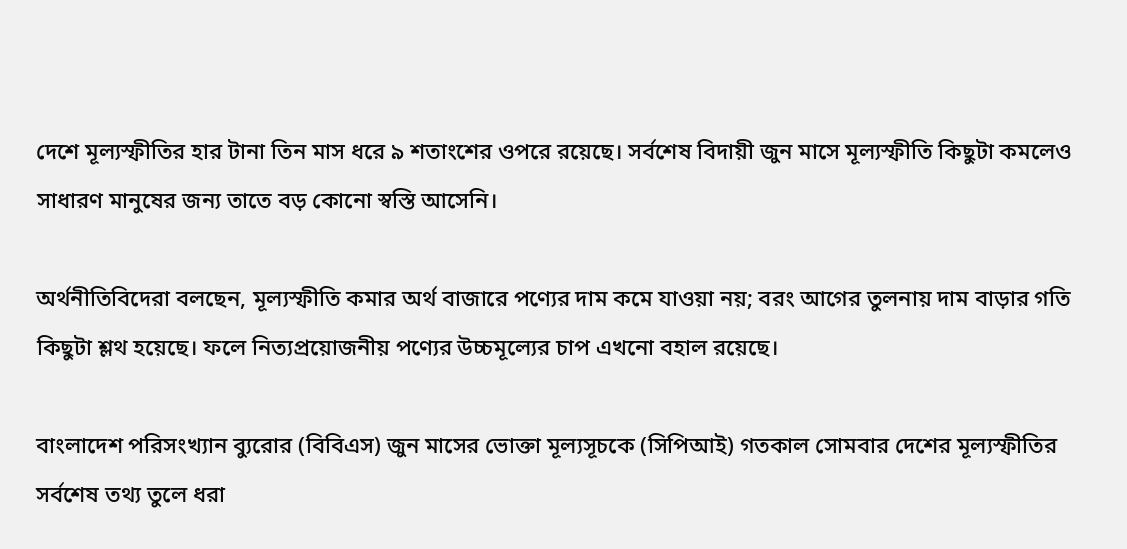দেশে মূল্যস্ফীতির হার টানা তিন মাস ধরে ৯ শতাংশের ওপরে রয়েছে। সর্বশেষ বিদায়ী জুন মাসে মূল্যস্ফীতি কিছুটা কমলেও সাধারণ মানুষের জন্য তাতে বড় কোনো স্বস্তি আসেনি।

অর্থনীতিবিদেরা বলছেন, মূল্যস্ফীতি কমার অর্থ বাজারে পণ্যের দাম কমে যাওয়া নয়; বরং আগের তুলনায় দাম বাড়ার গতি কিছুটা শ্লথ হয়েছে। ফলে নিত্যপ্রয়োজনীয় পণ্যের উচ্চমূল্যের চাপ এখনো বহাল রয়েছে।

বাংলাদেশ পরিসংখ্যান ব্যুরোর (বিবিএস) জুন মাসের ভোক্তা মূল্যসূচকে (সিপিআই) গতকাল সোমবার দেশের মূল্যস্ফীতির সর্বশেষ তথ্য তুলে ধরা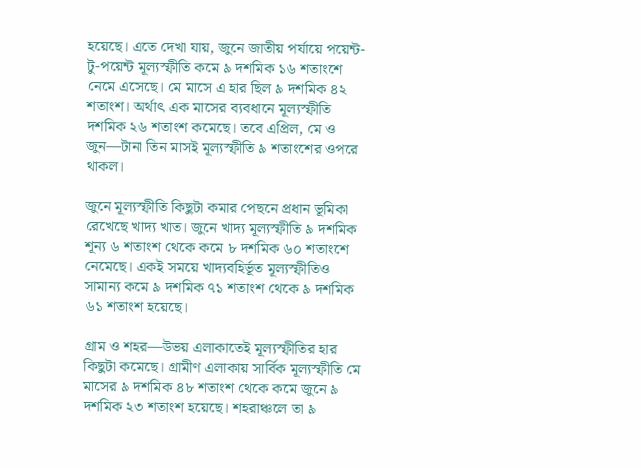হয়েছে। এতে দেখা যায়, জুনে জাতীয় পর্যায়ে পয়েন্ট-টু-পয়েন্ট মূল্যস্ফীতি কমে ৯ দশমিক ১৬ শতাংশে নেমে এসেছে। মে মাসে এ হার ছিল ৯ দশমিক ৪২ শতাংশ। অর্থাৎ এক মাসের ব্যবধানে মূল্যস্ফীতি দশমিক ২৬ শতাংশ কমেছে। তবে এপ্রিল, মে ও জুন—টানা তিন মাসই মূল্যস্ফীতি ৯ শতাংশের ওপরে থাকল।

জুনে মূল্যস্ফীতি কিছুটা কমার পেছনে প্রধান ভূমিকা রেখেছে খাদ্য খাত। জুনে খাদ্য মূল্যস্ফীতি ৯ দশমিক শূন্য ৬ শতাংশ থেকে কমে ৮ দশমিক ৬০ শতাংশে নেমেছে। একই সময়ে খাদ্যবহির্ভূত মূল্যস্ফীতিও সামান্য কমে ৯ দশমিক ৭১ শতাংশ থেকে ৯ দশমিক ৬১ শতাংশ হয়েছে।

গ্রাম ও শহর—উভয় এলাকাতেই মূল্যস্ফীতির হার কিছুটা কমেছে। গ্রামীণ এলাকায় সার্বিক মূল্যস্ফীতি মে মাসের ৯ দশমিক ৪৮ শতাংশ থেকে কমে জুনে ৯ দশমিক ২৩ শতাংশ হয়েছে। শহরাঞ্চলে তা ৯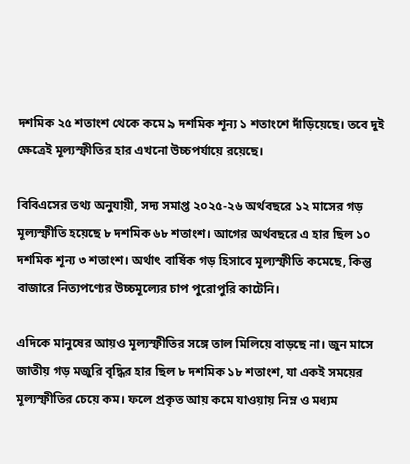দশমিক ২৫ শতাংশ থেকে কমে ৯ দশমিক শূন্য ১ শতাংশে দাঁড়িয়েছে। তবে দুই ক্ষেত্রেই মূল্যস্ফীতির হার এখনো উচ্চপর্যায়ে রয়েছে।

বিবিএসের তথ্য অনুযায়ী, সদ্য সমাপ্ত ২০২৫-২৬ অর্থবছরে ১২ মাসের গড় মূল্যস্ফীতি হয়েছে ৮ দশমিক ৬৮ শতাংশ। আগের অর্থবছরে এ হার ছিল ১০ দশমিক শূন্য ৩ শতাংশ। অর্থাৎ বার্ষিক গড় হিসাবে মূল্যস্ফীতি কমেছে, কিন্তু বাজারে নিত্যপণ্যের উচ্চমূল্যের চাপ পুরোপুরি কাটেনি।

এদিকে মানুষের আয়ও মূল্যস্ফীতির সঙ্গে তাল মিলিয়ে বাড়ছে না। জুন মাসে জাতীয় গড় মজুরি বৃদ্ধির হার ছিল ৮ দশমিক ১৮ শতাংশ, যা একই সময়ের মূল্যস্ফীতির চেয়ে কম। ফলে প্রকৃত আয় কমে যাওয়ায় নিম্ন ও মধ্যম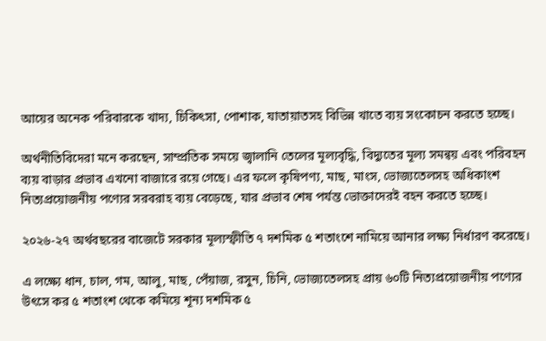আয়ের অনেক পরিবারকে খাদ্য, চিকিৎসা, পোশাক, যাতায়াতসহ বিভিন্ন খাতে ব্যয় সংকোচন করতে হচ্ছে।

অর্থনীতিবিদেরা মনে করছেন, সাম্প্রতিক সময়ে জ্বালানি তেলের মূল্যবৃদ্ধি, বিদ্যুতের মূল্য সমন্বয় এবং পরিবহন ব্যয় বাড়ার প্রভাব এখনো বাজারে রয়ে গেছে। এর ফলে কৃষিপণ্য, মাছ, মাংস, ভোজ্যতেলসহ অধিকাংশ নিত্যপ্রয়োজনীয় পণ্যের সরবরাহ ব্যয় বেড়েছে, যার প্রভাব শেষ পর্যন্ত ভোক্তাদেরই বহন করতে হচ্ছে।

২০২৬-২৭ অর্থবছরের বাজেটে সরকার মূল্যস্ফীতি ৭ দশমিক ৫ শতাংশে নামিয়ে আনার লক্ষ্য নির্ধারণ করেছে।

এ লক্ষ্যে ধান, চাল, গম, আলু, মাছ, পেঁয়াজ, রসুন, চিনি, ভোজ্যতেলসহ প্রায় ৬০টি নিত্যপ্রয়োজনীয় পণ্যের উৎসে কর ৫ শতাংশ থেকে কমিয়ে শূন্য দশমিক ৫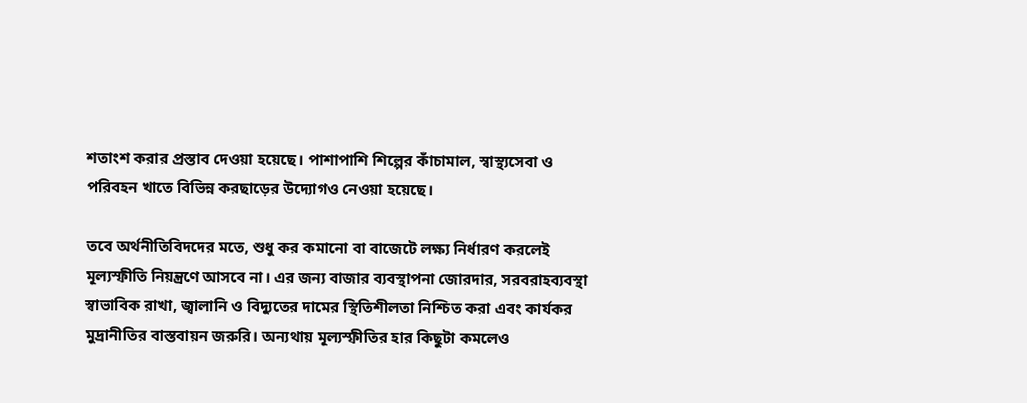শতাংশ করার প্রস্তাব দেওয়া হয়েছে। পাশাপাশি শিল্পের কাঁচামাল, স্বাস্থ্যসেবা ও পরিবহন খাতে বিভিন্ন করছাড়ের উদ্যোগও নেওয়া হয়েছে।

তবে অর্থনীতিবিদদের মতে, শুধু কর কমানো বা বাজেটে লক্ষ্য নির্ধারণ করলেই মূল্যস্ফীতি নিয়ন্ত্রণে আসবে না। এর জন্য বাজার ব্যবস্থাপনা জোরদার, সরবরাহব্যবস্থা স্বাভাবিক রাখা, জ্বালানি ও বিদ্যুতের দামের স্থিতিশীলতা নিশ্চিত করা এবং কার্যকর মুদ্রানীতির বাস্তবায়ন জরুরি। অন্যথায় মূল্যস্ফীতির হার কিছুটা কমলেও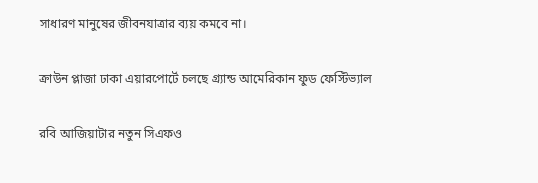সাধারণ মানুষের জীবনযাত্রার ব্যয় কমবে না।

ক্রাউন প্লাজা ঢাকা এয়ারপোর্টে চলছে গ্র্যান্ড আমেরিকান ফুড ফেস্টিভ্যাল

রবি আজিয়াটার নতুন সিএফও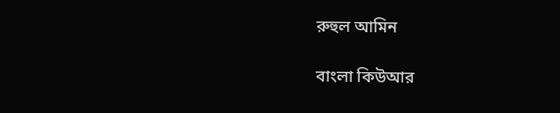রুহুল আমিন

বাংলা কিউআর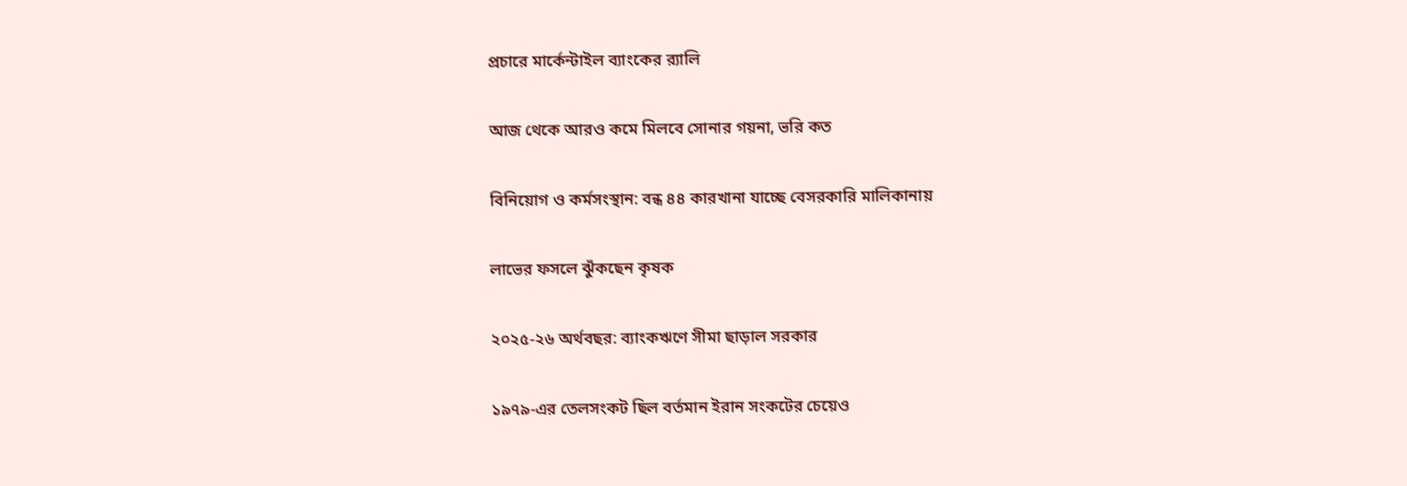প্রচারে মার্কেন্টাইল ব্যাংকের র‍্যালি

আজ থেকে আরও কমে মিলবে সোনার গয়না, ভরি কত

বিনিয়োগ ও কর্মসংস্থান: বন্ধ ৪৪ কারখানা যাচ্ছে বেসরকারি মালিকানায়

লাভের ফসলে ঝুঁকছেন কৃষক

২০২৫-২৬ অর্থবছর: ব্যাংকঋণে সীমা ছাড়াল সরকার

১৯৭৯-এর তেলসংকট ছিল বর্তমান ইরান সংকটের চেয়েও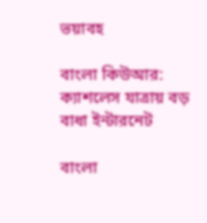ভয়াবহ

বাংলা কিউআর: ক্যাশলেস যাত্রায় বড় বাধা ইন্টারনেট

বাংলা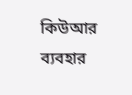কিউআর ব্যবহার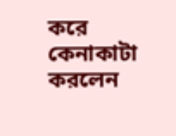করে কেনাকাটা করলেন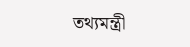তথ্যমন্ত্রী